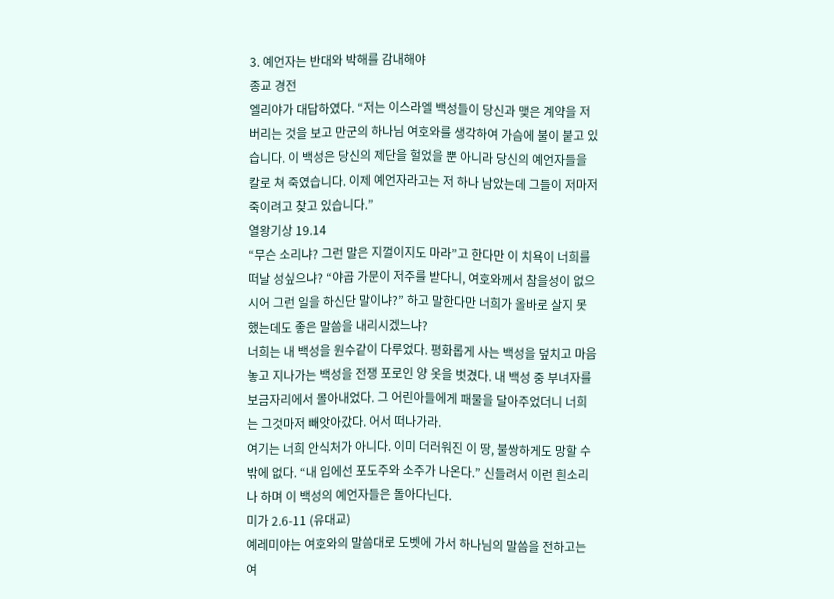3. 예언자는 반대와 박해를 감내해야
종교 경전
엘리야가 대답하였다. “저는 이스라엘 백성들이 당신과 맺은 계약을 저버리는 것을 보고 만군의 하나님 여호와를 생각하여 가슴에 불이 붙고 있습니다. 이 백성은 당신의 제단을 헐었을 뿐 아니라 당신의 예언자들을 칼로 쳐 죽였습니다. 이제 예언자라고는 저 하나 남았는데 그들이 저마저 죽이려고 찾고 있습니다.”
열왕기상 19.14
“무슨 소리냐? 그런 말은 지껄이지도 마라”고 한다만 이 치욕이 너희를 떠날 성싶으냐? “야곱 가문이 저주를 받다니, 여호와께서 참을성이 없으시어 그런 일을 하신단 말이냐?” 하고 말한다만 너희가 올바로 살지 못했는데도 좋은 말씀을 내리시겠느냐?
너희는 내 백성을 원수같이 다루었다. 평화롭게 사는 백성을 덮치고 마음 놓고 지나가는 백성을 전쟁 포로인 양 옷을 벗겼다. 내 백성 중 부녀자를 보금자리에서 몰아내었다. 그 어린아들에게 패물을 달아주었더니 너희는 그것마저 빼앗아갔다. 어서 떠나가라.
여기는 너희 안식처가 아니다. 이미 더러워진 이 땅, 불쌍하게도 망할 수밖에 없다. “내 입에선 포도주와 소주가 나온다.” 신들려서 이런 흰소리나 하며 이 백성의 예언자들은 돌아다닌다.
미가 2.6-11 (유대교)
예레미야는 여호와의 말씀대로 도벳에 가서 하나님의 말씀을 전하고는 여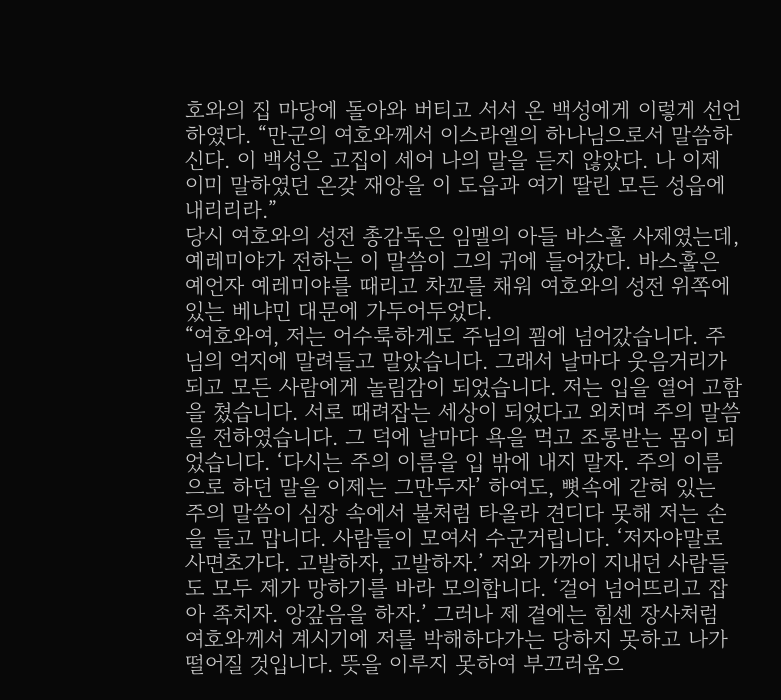호와의 집 마당에 돌아와 버티고 서서 온 백성에게 이렇게 선언하였다. “만군의 여호와께서 이스라엘의 하나님으로서 말씀하신다. 이 백성은 고집이 세어 나의 말을 듣지 않았다. 나 이제 이미 말하였던 온갖 재앙을 이 도읍과 여기 딸린 모든 성읍에 내리리라.”
당시 여호와의 성전 총감독은 임멜의 아들 바스훌 사제였는데, 예레미야가 전하는 이 말씀이 그의 귀에 들어갔다. 바스훌은 예언자 예레미야를 때리고 차꼬를 채워 여호와의 성전 위쪽에 있는 베냐민 대문에 가두어두었다.
“여호와여, 저는 어수룩하게도 주님의 꾐에 넘어갔습니다. 주님의 억지에 말려들고 말았습니다. 그래서 날마다 웃음거리가 되고 모든 사람에게 놀림감이 되었습니다. 저는 입을 열어 고함을 쳤습니다. 서로 때려잡는 세상이 되었다고 외치며 주의 말씀을 전하였습니다. 그 덕에 날마다 욕을 먹고 조롱받는 몸이 되었습니다. ‘다시는 주의 이름을 입 밖에 내지 말자. 주의 이름으로 하던 말을 이제는 그만두자’ 하여도, 뼛속에 갇혀 있는 주의 말씀이 심장 속에서 불처럼 타올라 견디다 못해 저는 손을 들고 맙니다. 사람들이 모여서 수군거립니다. ‘저자야말로 사면초가다. 고발하자, 고발하자.’ 저와 가까이 지내던 사람들도 모두 제가 망하기를 바라 모의합니다. ‘걸어 넘어뜨리고 잡아 족치자. 앙갚음을 하자.’ 그러나 제 곁에는 힘센 장사처럼 여호와께서 계시기에 저를 박해하다가는 당하지 못하고 나가떨어질 것입니다. 뜻을 이루지 못하여 부끄러움으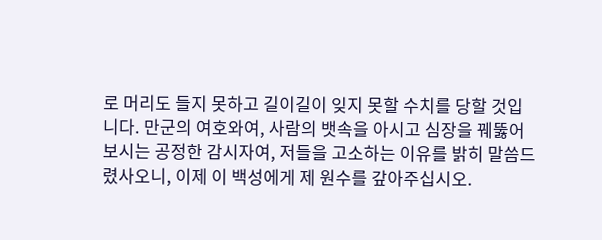로 머리도 들지 못하고 길이길이 잊지 못할 수치를 당할 것입니다. 만군의 여호와여, 사람의 뱃속을 아시고 심장을 꿰뚫어 보시는 공정한 감시자여, 저들을 고소하는 이유를 밝히 말씀드렸사오니, 이제 이 백성에게 제 원수를 갚아주십시오.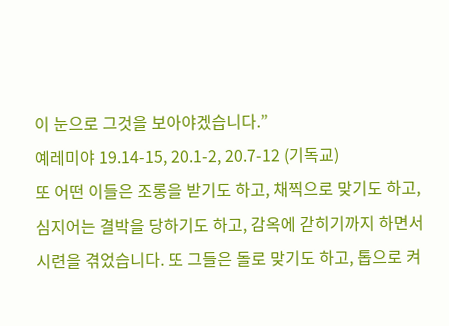이 눈으로 그것을 보아야겠습니다.”
예레미야 19.14-15, 20.1-2, 20.7-12 (기독교)
또 어떤 이들은 조롱을 받기도 하고, 채찍으로 맞기도 하고, 심지어는 결박을 당하기도 하고, 감옥에 갇히기까지 하면서 시련을 겪었습니다. 또 그들은 돌로 맞기도 하고, 톱으로 켜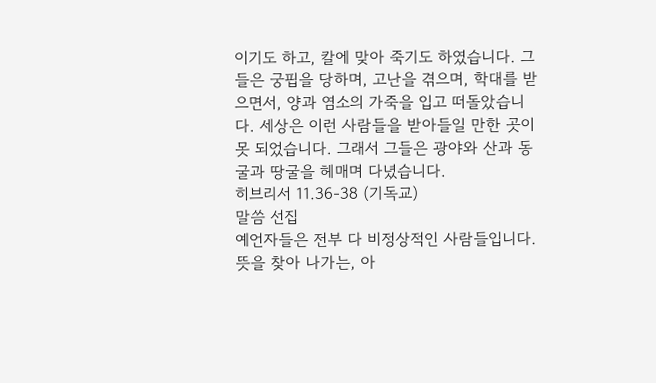이기도 하고, 칼에 맞아 죽기도 하였습니다. 그들은 궁핍을 당하며, 고난을 겪으며, 학대를 받으면서, 양과 염소의 가죽을 입고 떠돌았습니다. 세상은 이런 사람들을 받아들일 만한 곳이 못 되었습니다. 그래서 그들은 광야와 산과 동굴과 땅굴을 헤매며 다녔습니다.
히브리서 11.36-38 (기독교)
말씀 선집
예언자들은 전부 다 비정상적인 사람들입니다. 뜻을 찾아 나가는, 아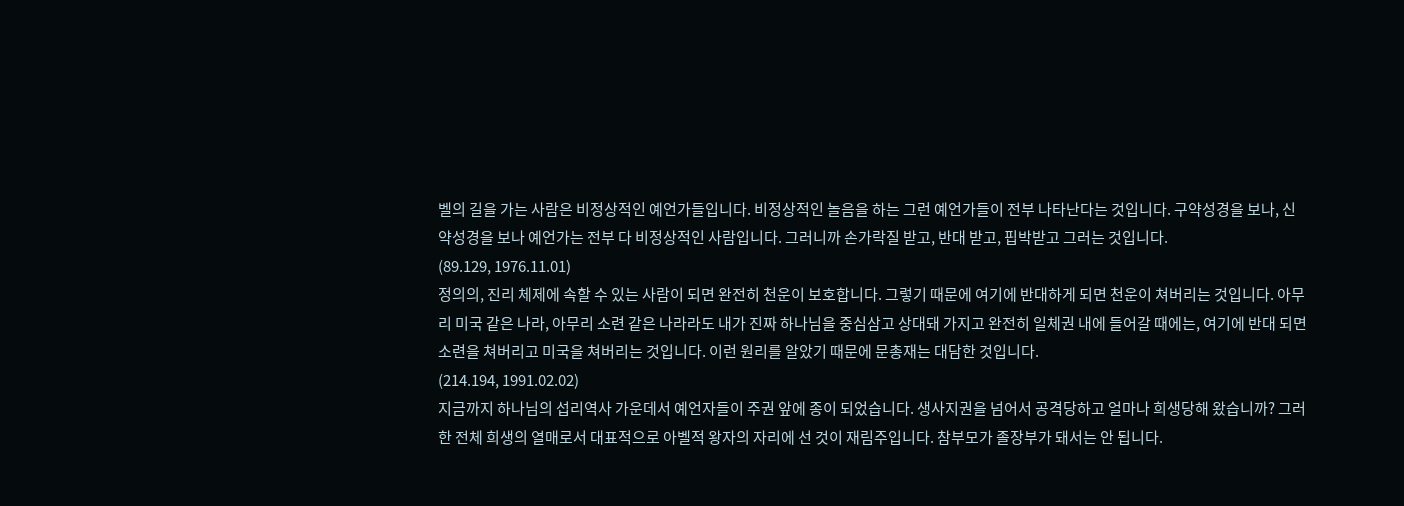벨의 길을 가는 사람은 비정상적인 예언가들입니다. 비정상적인 놀음을 하는 그런 예언가들이 전부 나타난다는 것입니다. 구약성경을 보나, 신약성경을 보나 예언가는 전부 다 비정상적인 사람입니다. 그러니까 손가락질 받고, 반대 받고, 핍박받고 그러는 것입니다.
(89.129, 1976.11.01)
정의의, 진리 체제에 속할 수 있는 사람이 되면 완전히 천운이 보호합니다. 그렇기 때문에 여기에 반대하게 되면 천운이 쳐버리는 것입니다. 아무리 미국 같은 나라, 아무리 소련 같은 나라라도 내가 진짜 하나님을 중심삼고 상대돼 가지고 완전히 일체권 내에 들어갈 때에는, 여기에 반대 되면 소련을 쳐버리고 미국을 쳐버리는 것입니다. 이런 원리를 알았기 때문에 문총재는 대담한 것입니다.
(214.194, 1991.02.02)
지금까지 하나님의 섭리역사 가운데서 예언자들이 주권 앞에 종이 되었습니다. 생사지권을 넘어서 공격당하고 얼마나 희생당해 왔습니까? 그러한 전체 희생의 열매로서 대표적으로 아벨적 왕자의 자리에 선 것이 재림주입니다. 참부모가 졸장부가 돼서는 안 됩니다.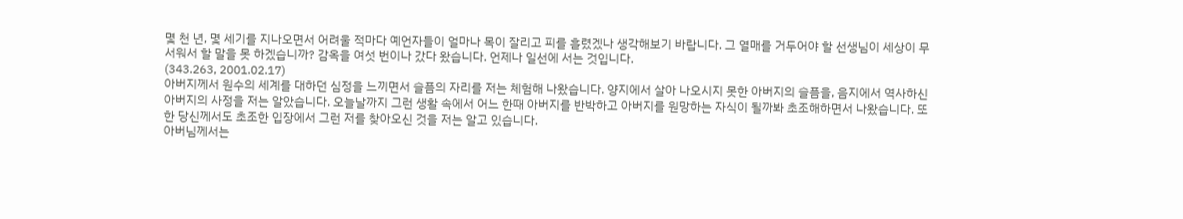몇 천 년, 몇 세기를 지나오면서 어려울 적마다 예언자들이 얼마나 목이 잘리고 피를 흘렸겠나 생각해보기 바랍니다. 그 열매를 거두어야 할 선생님이 세상이 무서워서 할 말을 못 하겠습니까? 감옥을 여섯 번이나 갔다 왔습니다. 언제나 일선에 서는 것입니다.
(343.263, 2001.02.17)
아버지께서 원수의 세계를 대하던 심정을 느끼면서 슬픔의 자리를 저는 체험해 나왔습니다. 양지에서 살아 나오시지 못한 아버지의 슬픔을, 음지에서 역사하신 아버지의 사정을 저는 알았습니다. 오늘날까지 그런 생활 속에서 어느 한때 아버지를 반박하고 아버지를 원망하는 자식이 될까봐 초조해하면서 나왔습니다. 또한 당신께서도 초조한 입장에서 그런 저를 찾아오신 것을 저는 알고 있습니다.
아버님께서는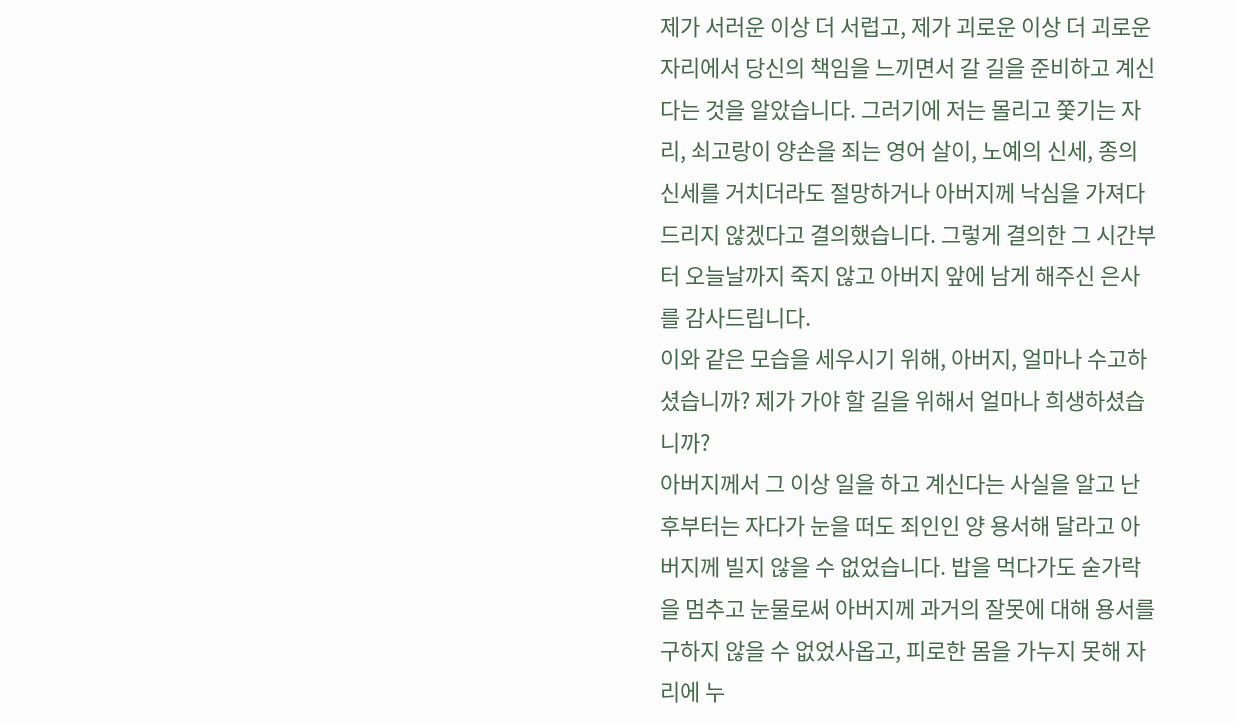제가 서러운 이상 더 서럽고, 제가 괴로운 이상 더 괴로운 자리에서 당신의 책임을 느끼면서 갈 길을 준비하고 계신다는 것을 알았습니다. 그러기에 저는 몰리고 쫓기는 자리, 쇠고랑이 양손을 죄는 영어 살이, 노예의 신세, 종의 신세를 거치더라도 절망하거나 아버지께 낙심을 가져다 드리지 않겠다고 결의했습니다. 그렇게 결의한 그 시간부터 오늘날까지 죽지 않고 아버지 앞에 남게 해주신 은사를 감사드립니다.
이와 같은 모습을 세우시기 위해, 아버지, 얼마나 수고하셨습니까? 제가 가야 할 길을 위해서 얼마나 희생하셨습니까?
아버지께서 그 이상 일을 하고 계신다는 사실을 알고 난 후부터는 자다가 눈을 떠도 죄인인 양 용서해 달라고 아버지께 빌지 않을 수 없었습니다. 밥을 먹다가도 숟가락을 멈추고 눈물로써 아버지께 과거의 잘못에 대해 용서를 구하지 않을 수 없었사옵고, 피로한 몸을 가누지 못해 자리에 누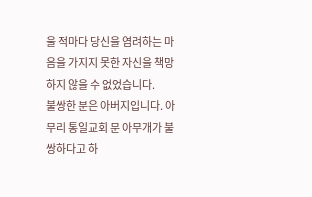울 적마다 당신을 염려하는 마음을 가지지 못한 자신을 책망하지 않을 수 없었습니다.
불쌍한 분은 아버지입니다. 아무리 통일교회 문 아무개가 불쌍하다고 하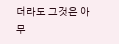더라도 그것은 아무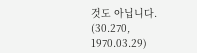것도 아닙니다.
(30.270, 1970.03.29)